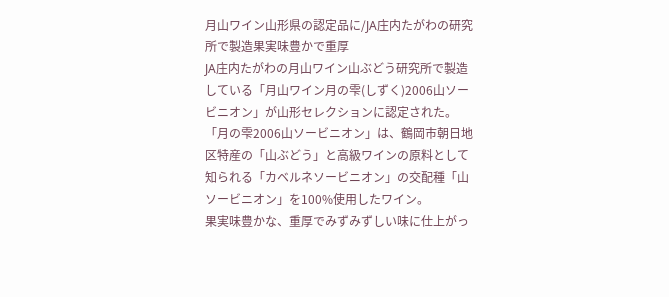月山ワイン山形県の認定品に/JA庄内たがわの研究所で製造果実味豊かで重厚
JA庄内たがわの月山ワイン山ぶどう研究所で製造している「月山ワイン月の雫(しずく)2006山ソービニオン」が山形セレクションに認定された。
「月の雫2006山ソービニオン」は、鶴岡市朝日地区特産の「山ぶどう」と高級ワインの原料として知られる「カベルネソービニオン」の交配種「山ソービニオン」を100%使用したワイン。
果実味豊かな、重厚でみずみずしい味に仕上がっ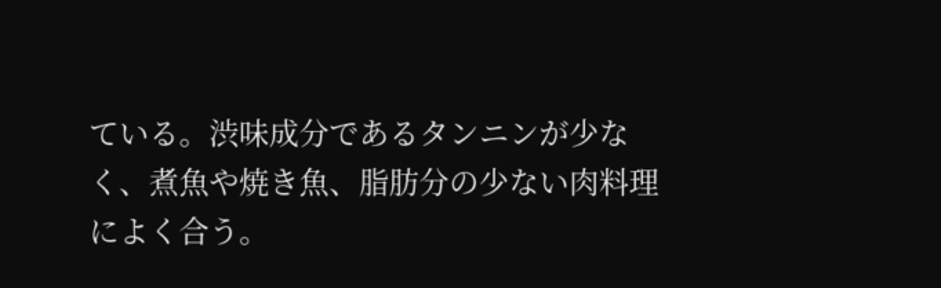ている。渋味成分であるタンニンが少なく、煮魚や焼き魚、脂肪分の少ない肉料理によく合う。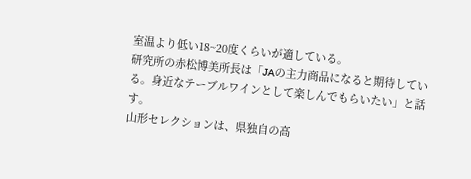室温より低い18~20度くらいが適している。
研究所の赤松博美所長は「JAの主力商品になると期待している。身近なテーブルワインとして楽しんでもらいたい」と話す。
山形セレクションは、県独自の高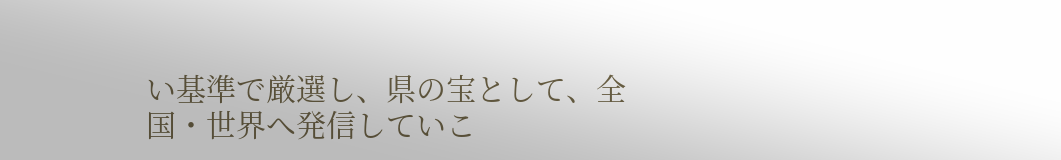い基準で厳選し、県の宝として、全国・世界へ発信していこ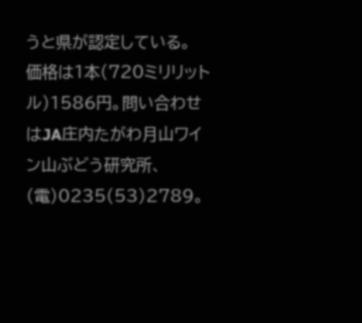うと県が認定している。
価格は1本(720ミリリットル)1586円。問い合わせはJA庄内たがわ月山ワイン山ぶどう研究所、(電)0235(53)2789。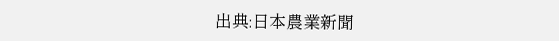出典:日本農業新聞